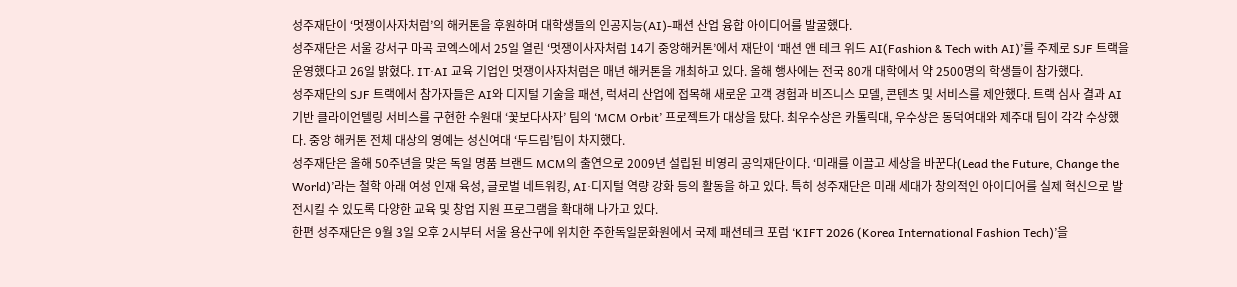성주재단이 ‘멋쟁이사자처럼’의 해커톤을 후원하며 대학생들의 인공지능(AI)-패션 산업 융합 아이디어를 발굴했다.
성주재단은 서울 강서구 마곡 코엑스에서 25일 열린 ‘멋쟁이사자처럼 14기 중앙해커톤’에서 재단이 ‘패션 앤 테크 위드 AI(Fashion & Tech with AI)’를 주제로 SJF 트랙을 운영했다고 26일 밝혔다. IT·AI 교육 기업인 멋쟁이사자처럼은 매년 해커톤을 개최하고 있다. 올해 행사에는 전국 80개 대학에서 약 2500명의 학생들이 참가했다.
성주재단의 SJF 트랙에서 참가자들은 AI와 디지털 기술을 패션, 럭셔리 산업에 접목해 새로운 고객 경험과 비즈니스 모델, 콘텐츠 및 서비스를 제안했다. 트랙 심사 결과 AI 기반 클라이언텔링 서비스를 구현한 수원대 ‘꽃보다사자’ 팀의 ‘MCM Orbit’ 프로젝트가 대상을 탔다. 최우수상은 카톨릭대, 우수상은 동덕여대와 제주대 팀이 각각 수상했다. 중앙 해커톤 전체 대상의 영예는 성신여대 ‘두드림’팀이 차지했다.
성주재단은 올해 50주년을 맞은 독일 명품 브랜드 MCM의 출연으로 2009년 설립된 비영리 공익재단이다. ‘미래를 이끌고 세상을 바꾼다(Lead the Future, Change the World)’라는 철학 아래 여성 인재 육성, 글로벌 네트워킹, AI·디지털 역량 강화 등의 활동을 하고 있다. 특히 성주재단은 미래 세대가 창의적인 아이디어를 실제 혁신으로 발전시킬 수 있도록 다양한 교육 및 창업 지원 프로그램을 확대해 나가고 있다.
한편 성주재단은 9월 3일 오후 2시부터 서울 용산구에 위치한 주한독일문화원에서 국제 패션테크 포럼 ‘KIFT 2026 (Korea International Fashion Tech)’을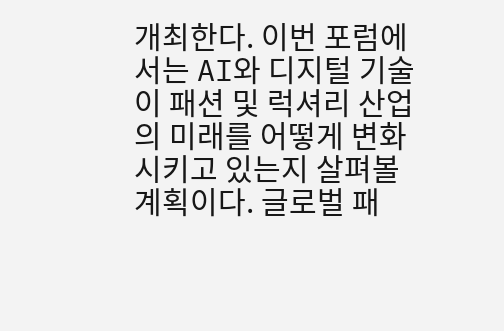개최한다. 이번 포럼에서는 AI와 디지털 기술이 패션 및 럭셔리 산업의 미래를 어떻게 변화시키고 있는지 살펴볼 계획이다. 글로벌 패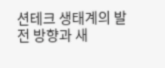션테크 생태계의 발전 방향과 새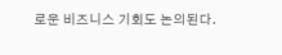로운 비즈니스 기회도 논의된다.